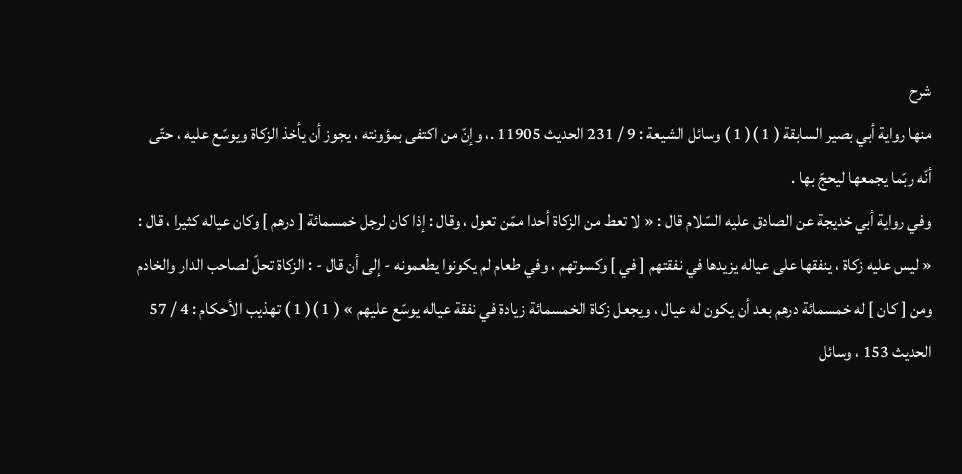شرح
منها رواية أبي بصير السابقة ( 1 )( 1 ) وسائل الشيعة : 9 / 231 الحديث 11905 .، وإنّ من اكتفى بمؤونته ، يجوز أن يأخذ الزكاة ويوسّع عليه ، حتّى أنّه ربّما يجمعها ليحجّ بها .
وفي رواية أبي خديجة عن الصادق عليه السّلام قال : « لا تعط من الزكاة أحدا ممّن تعول ، وقال : إذا كان لرجل خمسمائة [ درهم ] وكان عياله كثيرا ، قال : « ليس عليه زكاة ، ينفقها على عياله يزيدها في نفقتهم [ في ] وكسوتهم ، وفي طعام لم يكونوا يطعمونه - إلى أن قال - : الزكاة تحلّ لصاحب الدار والخادم ومن [ كان ] له خمسمائة درهم بعد أن يكون له عيال ، ويجعل زكاة الخمسمائة زيادة في نفقة عياله يوسّع عليهم » ( 1 )( 1 ) تهذيب الأحكام : 4 / 57 الحديث 153 ، وسائل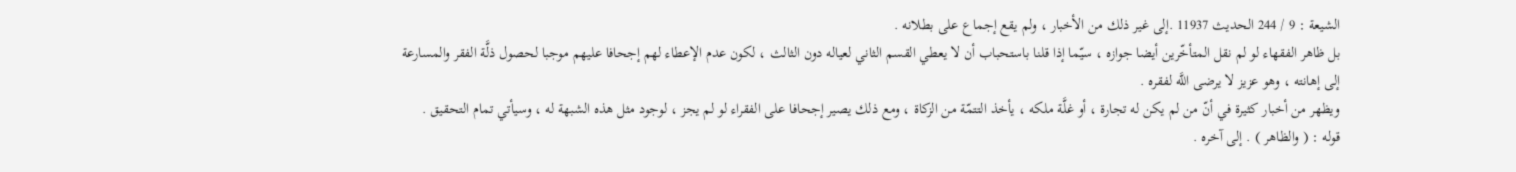الشيعة : 9 / 244 الحديث 11937 .إلى غير ذلك من الأخبار ، ولم يقع إجماع على بطلانه .
بل ظاهر الفقهاء لو لم نقل المتأخّرين أيضا جوازه ، سيّما إذا قلنا باستحباب أن لا يعطي القسم الثاني لعياله دون الثالث ، لكون عدم الإعطاء لهم إجحافا عليهم موجبا لحصول ذلَّة الفقر والمسارعة إلى إهانته ، وهو عزيز لا يرضى اللَّه لفقره .
ويظهر من أخبار كثيرة في أنّ من لم يكن له تجارة ، أو غلَّة ملكه ، يأخذ التتمّة من الزكاة ، ومع ذلك يصير إجحافا على الفقراء لو لم يجز ، لوجود مثل هذه الشبهة له ، وسيأتي تمام التحقيق .
قوله : ( والظاهر ) . إلى آخره .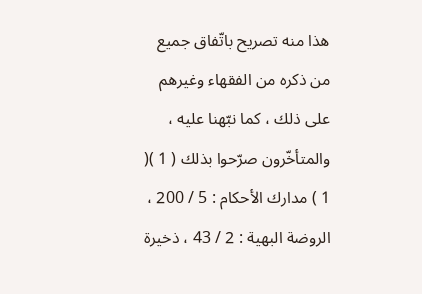هذا منه تصريح باتّفاق جميع من ذكره من الفقهاء وغيرهم على ذلك ، كما نبّهنا عليه ، والمتأخّرون صرّحوا بذلك ( 1 )( 1 ) مدارك الأحكام : 5 / 200 ، الروضة البهية : 2 / 43 ، ذخيرة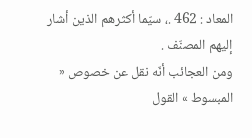المعاد : 462 .، سيّما أكثرهم الذين أشار إليهم المصنّف .
ومن العجائب أنّه نقل عن خصوص « المبسوط » القول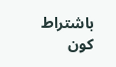باشتراط كون